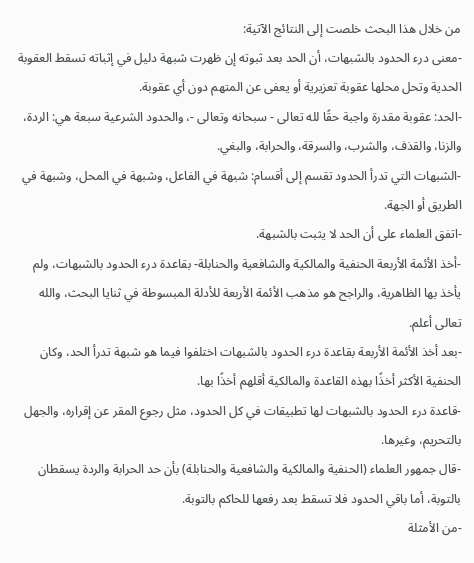من خلال هذا البحث خلصت إلى النتائج الآتية:
-معنى درء الحدود بالشبهات، أن الحد بعد ثبوته إن ظهرت شبهة دليل في إثباته تسقط العقوبة الحدية وتحل محلها عقوبة تعزيرية أو يعفى عن المتهم دون أي عقوبة.
-الحد: عقوبة مقدرة واجبة حقًا لله تعالى - سبحانه وتعالى -، والحدود الشرعية سبعة هي: الردة، والزنا، والقذف، والشرب، والسرقة، والحرابة، والبغي.
-الشبهات التي تدرأ الحدود تقسم إلى أقسام: شبهة في الفاعل، وشبهة في المحل، وشبهة في الطريق أو الجهة.
-اتفق العلماء على أن الحد لا يثبت بالشبهة.
-أخذ الأئمة الأربعة الحنفية والمالكية والشافعية والحنابلة- بقاعدة درء الحدود بالشبهات، ولم يأخذ بها الظاهرية، والراجح هو مذهب الأئمة الأربعة للأدلة المبسوطة في ثنايا البحث، والله تعالى أعلم.
-بعد أخذ الأئمة الأربعة بقاعدة درء الحدود بالشبهات اختلفوا فيما هو شبهة تدرأ الحد، وكان الحنفية الأكثر أخذًا بهذه القاعدة والمالكية أقلهم أخذًا بها.
-قاعدة درء الحدود بالشبهات لها تطبيقات في كل الحدود، مثل رجوع المقر عن إقراره، والجهل بالتحريم، وغيرها.
-قال جمهور العلماء (الحنفية والمالكية والشافعية والحنابلة) بأن حد الحرابة والردة يسقطان بالتوبة، أما باقي الحدود فلا تسقط بعد رفعها للحاكم بالتوبة.
-من الأمثلة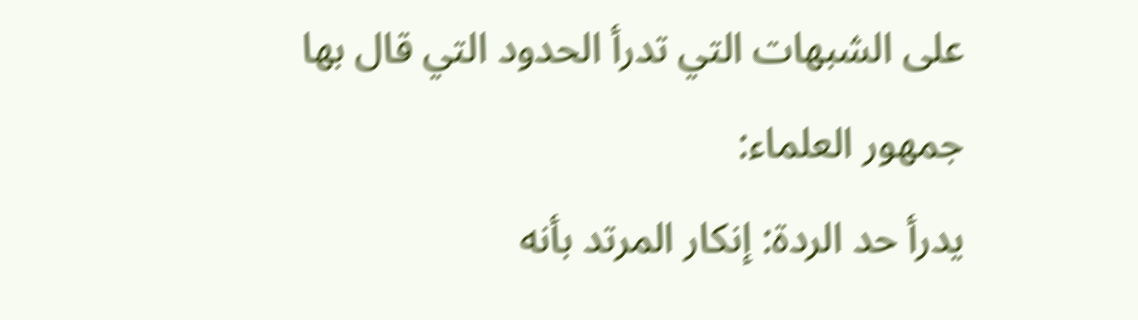على الشبهات التي تدرأ الحدود التي قال بها جمهور العلماء:
يدرأ حد الردة: إنكار المرتد بأنه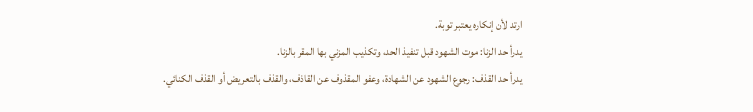ارتد لأن إنكاره يعتبر توبة.
يدرأ حد الزنا: موت الشهود قبل تنفيذ الحد، وتكذيب المزني بها المقر بالزنا.
يدرأ حد القذف: رجوع الشهود عن الشهادة، وعفو المقذوف عن القاذف، والقذف بالتعريض أو القذف الكنائي.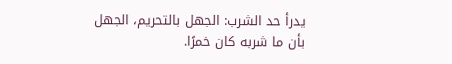يدرأ حد الشرب: الجهل بالتحريم، الجهل بأن ما شربه كان خمرًا.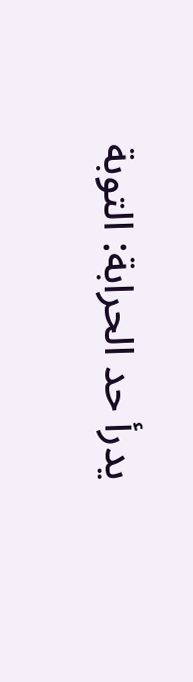يدرأ حد الحرابة: التوبة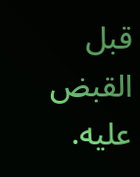قبل القبض عليه.